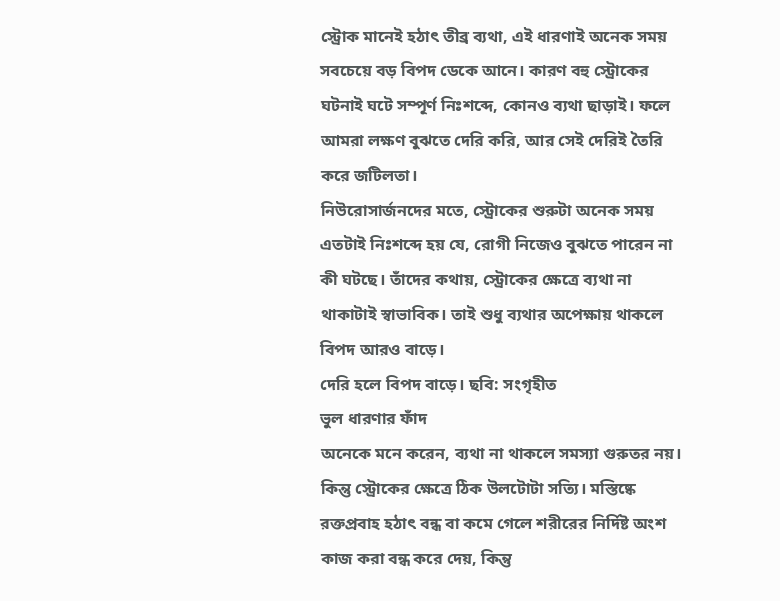স্ট্রোক মানেই হঠাৎ তীব্র ব্যথা, এই ধারণাই অনেক সময় সবচেয়ে বড় বিপদ ডেকে আনে। কারণ বহু স্ট্রোকের ঘটনাই ঘটে সম্পূর্ণ নিঃশব্দে, কোনও ব্যথা ছাড়াই। ফলে আমরা লক্ষণ বুঝতে দেরি করি, আর সেই দেরিই তৈরি করে জটিলতা।
নিউরোসার্জনদের মতে, স্ট্রোকের শুরুটা অনেক সময় এতটাই নিঃশব্দে হয় যে, রোগী নিজেও বুঝতে পারেন না কী ঘটছে। তাঁদের কথায়, স্ট্রোকের ক্ষেত্রে ব্যথা না থাকাটাই স্বাভাবিক। তাই শুধু ব্যথার অপেক্ষায় থাকলে বিপদ আরও বাড়ে।
দেরি হলে বিপদ বাড়ে। ছবি: সংগৃহীত
ভুল ধারণার ফাঁদ
অনেকে মনে করেন, ব্যথা না থাকলে সমস্যা গুরুতর নয়। কিন্তু স্ট্রোকের ক্ষেত্রে ঠিক উলটোটা সত্যি। মস্তিষ্কে রক্তপ্রবাহ হঠাৎ বন্ধ বা কমে গেলে শরীরের নির্দিষ্ট অংশ কাজ করা বন্ধ করে দেয়, কিন্তু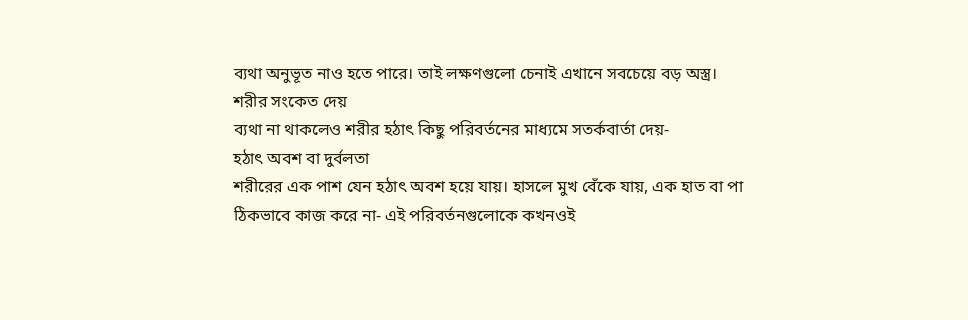ব্যথা অনুভূত নাও হতে পারে। তাই লক্ষণগুলো চেনাই এখানে সবচেয়ে বড় অস্ত্র।
শরীর সংকেত দেয়
ব্যথা না থাকলেও শরীর হঠাৎ কিছু পরিবর্তনের মাধ্যমে সতর্কবার্তা দেয়-
হঠাৎ অবশ বা দুর্বলতা
শরীরের এক পাশ যেন হঠাৎ অবশ হয়ে যায়। হাসলে মুখ বেঁকে যায়, এক হাত বা পা ঠিকভাবে কাজ করে না- এই পরিবর্তনগুলোকে কখনওই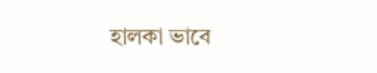হালকা ভাবে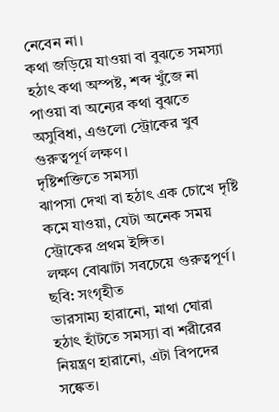নেবেন না।
কথা জড়িয়ে যাওয়া বা বুঝতে সমস্যা
হঠাৎ কথা অস্পষ্ট, শব্দ খুঁজে না পাওয়া বা অন্যের কথা বুঝতে অসুবিধা, এগুলো স্ট্রোকের খুব গুরুত্বপূর্ণ লক্ষণ।
দৃষ্টিশক্তিতে সমস্যা
ঝাপসা দেখা বা হঠাৎ এক চোখে দৃষ্টি কমে যাওয়া, যেটা অনেক সময় স্ট্রোকের প্রথম ইঙ্গিত।
লক্ষণ বোঝাটা সবচেয়ে গুরুত্বপূর্ণ। ছবি: সংগৃহীত
ভারসাম্য হারানো, মাথা ঘোরা
হঠাৎ হাঁটতে সমস্যা বা শরীরের নিয়ন্ত্রণ হারানো, এটা বিপদের সঙ্কেত।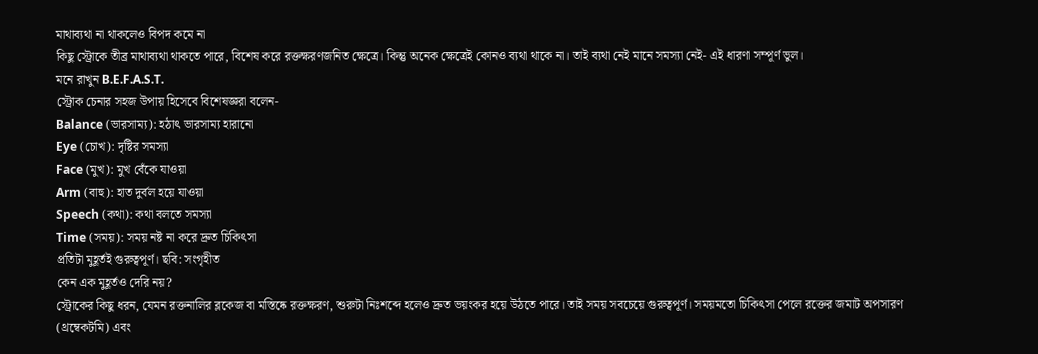মাথাব্যথা না থাকলেও বিপদ কমে না
কিছু স্ট্রোকে তীব্র মাথাব্যথা থাকতে পারে, বিশেষ করে রক্তক্ষরণজনিত ক্ষেত্রে। কিন্তু অনেক ক্ষেত্রেই কোনও ব্যথা থাকে না। তাই ব্যথা নেই মানে সমস্যা নেই- এই ধারণা সম্পূর্ণ ভুল।
মনে রাখুন B.E.F.A.S.T.
স্ট্রোক চেনার সহজ উপায় হিসেবে বিশেষজ্ঞরা বলেন-
Balance (ভারসাম্য): হঠাৎ ভারসাম্য হারানো
Eye (চোখ): দৃষ্টির সমস্যা
Face (মুখ): মুখ বেঁকে যাওয়া
Arm (বাহু): হাত দুর্বল হয়ে যাওয়া
Speech (কথা): কথা বলতে সমস্যা
Time (সময়): সময় নষ্ট না করে দ্রুত চিকিৎসা
প্রতিটা মুহূর্তই গুরুত্বপূর্ণ। ছবি: সংগৃহীত
কেন এক মুহূর্তও দেরি নয়?
স্ট্রোকের কিছু ধরন, যেমন রক্তনালির ব্লকেজ বা মস্তিষ্কে রক্তক্ষরণ, শুরুটা নিঃশব্দে হলেও দ্রুত ভয়ংকর হয়ে উঠতে পারে। তাই সময় সবচেয়ে গুরুত্বপূর্ণ। সময়মতো চিকিৎসা পেলে রক্তের জমাট অপসারণ (থ্রম্বেকটমি) এবং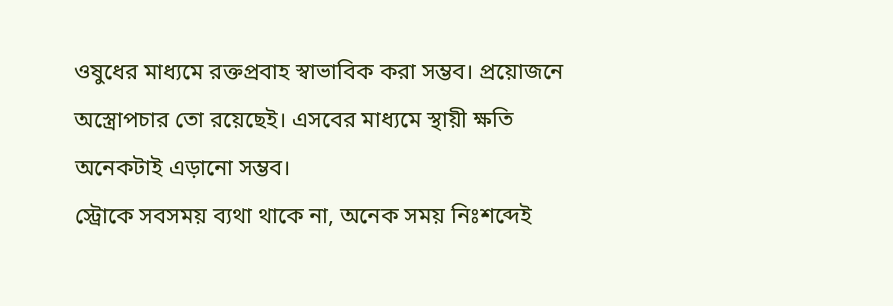ওষুধের মাধ্যমে রক্তপ্রবাহ স্বাভাবিক করা সম্ভব। প্রয়োজনে অস্ত্রোপচার তো রয়েছেই। এসবের মাধ্যমে স্থায়ী ক্ষতি অনেকটাই এড়ানো সম্ভব।
স্ট্রোকে সবসময় ব্যথা থাকে না, অনেক সময় নিঃশব্দেই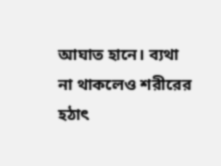আঘাত হানে। ব্যথা না থাকলেও শরীরের হঠাৎ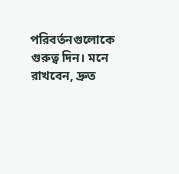পরিবর্তনগুলোকে গুরুত্ব দিন। মনে রাখবেন, দ্রুত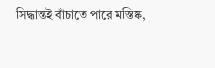সিদ্ধান্তই বাঁচাতে পারে মস্তিষ্ক,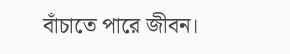বাঁচাতে পারে জীবন।